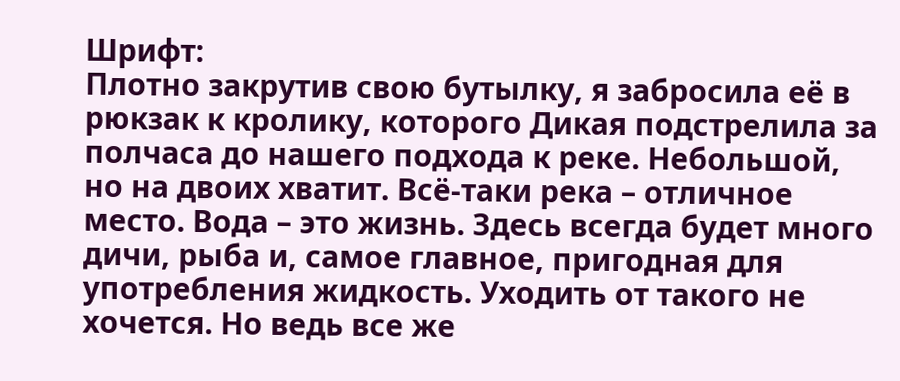Шрифт:
Плотно закрутив свою бутылку, я забросила её в рюкзак к кролику, которого Дикая подстрелила за полчаса до нашего подхода к реке. Небольшой, но на двоих хватит. Всё-таки река – отличное место. Вода – это жизнь. Здесь всегда будет много дичи, рыба и, самое главное, пригодная для употребления жидкость. Уходить от такого не хочется. Но ведь все же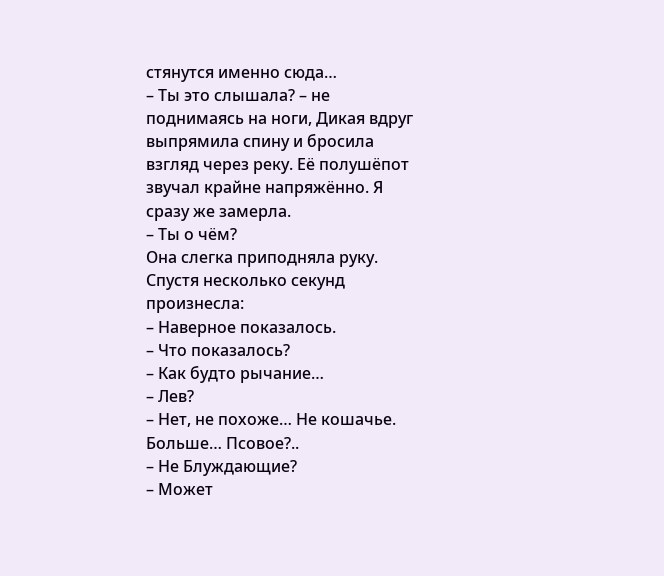стянутся именно сюда…
– Ты это слышала? – не поднимаясь на ноги, Дикая вдруг выпрямила спину и бросила взгляд через реку. Её полушёпот звучал крайне напряжённо. Я сразу же замерла.
– Ты о чём?
Она слегка приподняла руку. Спустя несколько секунд произнесла:
– Наверное показалось.
– Что показалось?
– Как будто рычание…
– Лев?
– Нет, не похоже… Не кошачье. Больше… Псовое?..
– Не Блуждающие?
– Может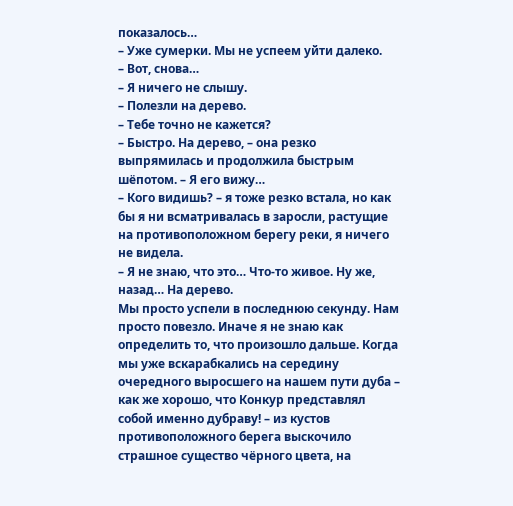показалось…
– Уже сумерки. Мы не успеем уйти далеко.
– Вот, снова…
– Я ничего не слышу.
– Полезли на дерево.
– Тебе точно не кажется?
– Быстро. На дерево, – она резко выпрямилась и продолжила быстрым шёпотом. – Я его вижу…
– Кого видишь? – я тоже резко встала, но как бы я ни всматривалась в заросли, растущие на противоположном берегу реки, я ничего не видела.
– Я не знаю, что это… Что-то живое. Ну же, назад… На дерево.
Мы просто успели в последнюю секунду. Нам просто повезло. Иначе я не знаю как определить то, что произошло дальше. Когда мы уже вскарабкались на середину очередного выросшего на нашем пути дуба – как же хорошо, что Конкур представлял собой именно дубраву! – из кустов противоположного берега выскочило страшное существо чёрного цвета, на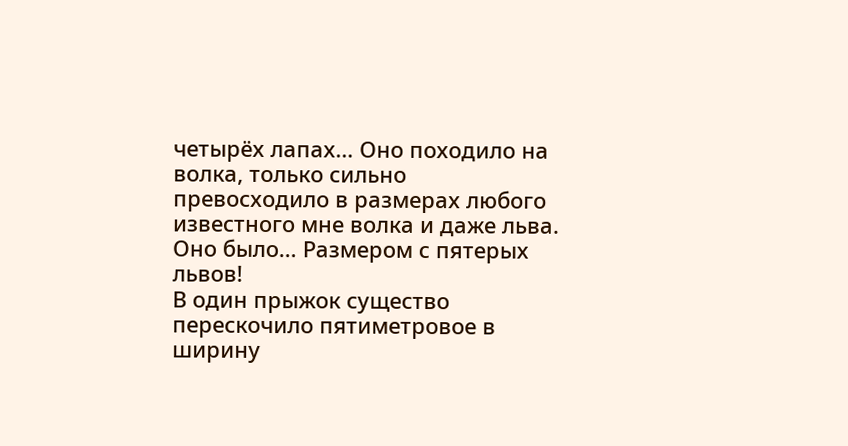четырёх лапах… Оно походило на волка, только сильно превосходило в размерах любого известного мне волка и даже льва. Оно было… Размером с пятерых львов!
В один прыжок существо перескочило пятиметровое в ширину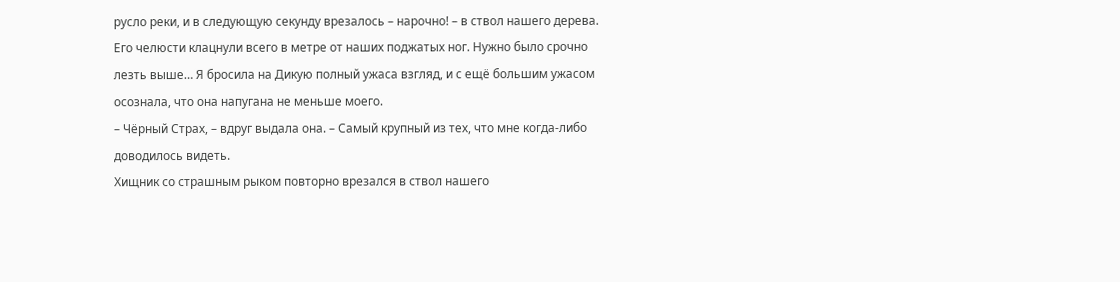русло реки, и в следующую секунду врезалось – нарочно! – в ствол нашего дерева. Его челюсти клацнули всего в метре от наших поджатых ног. Нужно было срочно лезть выше… Я бросила на Дикую полный ужаса взгляд, и с ещё большим ужасом осознала, что она напугана не меньше моего.
– Чёрный Страх, – вдруг выдала она. – Самый крупный из тех, что мне когда-либо доводилось видеть.
Хищник со страшным рыком повторно врезался в ствол нашего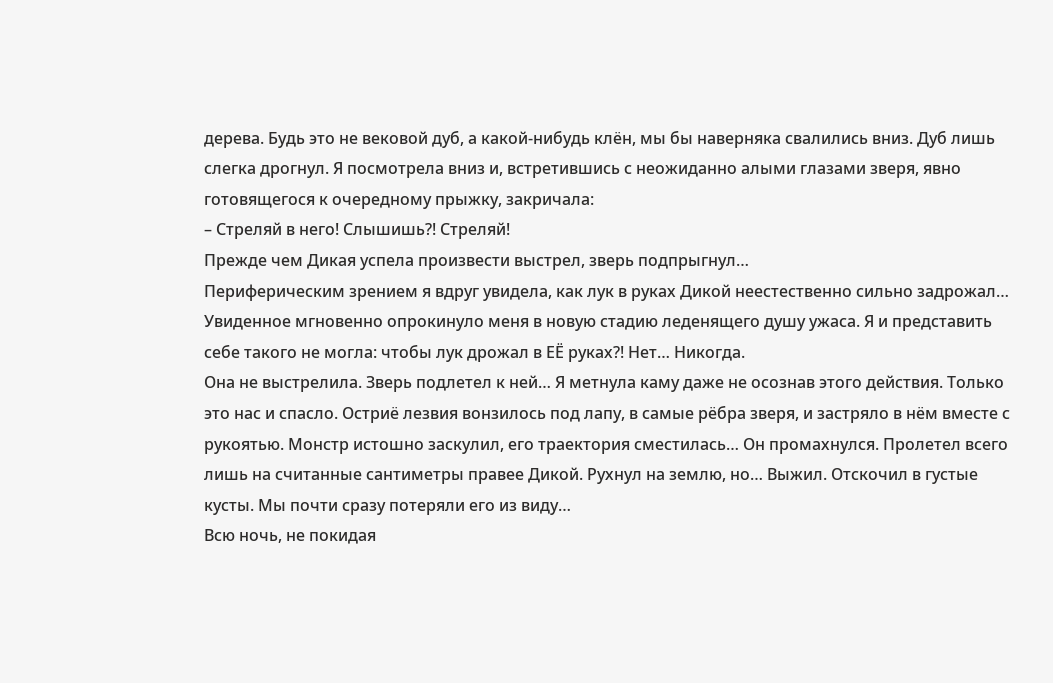дерева. Будь это не вековой дуб, а какой-нибудь клён, мы бы наверняка свалились вниз. Дуб лишь слегка дрогнул. Я посмотрела вниз и, встретившись с неожиданно алыми глазами зверя, явно готовящегося к очередному прыжку, закричала:
– Стреляй в него! Слышишь?! Стреляй!
Прежде чем Дикая успела произвести выстрел, зверь подпрыгнул…
Периферическим зрением я вдруг увидела, как лук в руках Дикой неестественно сильно задрожал… Увиденное мгновенно опрокинуло меня в новую стадию леденящего душу ужаса. Я и представить себе такого не могла: чтобы лук дрожал в ЕЁ руках?! Нет… Никогда.
Она не выстрелила. Зверь подлетел к ней… Я метнула каму даже не осознав этого действия. Только это нас и спасло. Остриё лезвия вонзилось под лапу, в самые рёбра зверя, и застряло в нём вместе с рукоятью. Монстр истошно заскулил, его траектория сместилась… Он промахнулся. Пролетел всего лишь на считанные сантиметры правее Дикой. Рухнул на землю, но… Выжил. Отскочил в густые кусты. Мы почти сразу потеряли его из виду…
Всю ночь, не покидая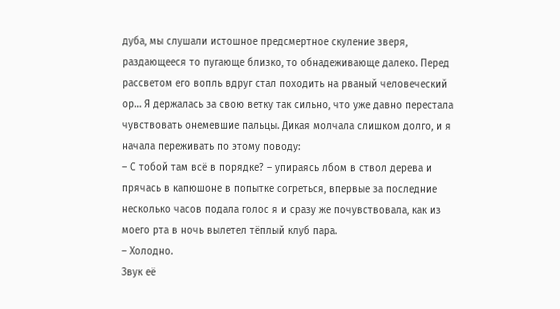дуба, мы слушали истошное предсмертное скуление зверя, раздающееся то пугающе близко, то обнадеживающе далеко. Перед рассветом его вопль вдруг стал походить на рваный человеческий ор… Я держалась за свою ветку так сильно, что уже давно перестала чувствовать онемевшие пальцы. Дикая молчала слишком долго, и я начала переживать по этому поводу:
– С тобой там всё в порядке? – упираясь лбом в ствол дерева и прячась в капюшоне в попытке согреться, впервые за последние несколько часов подала голос я и сразу же почувствовала, как из моего рта в ночь вылетел тёплый клуб пара.
– Холодно.
Звук её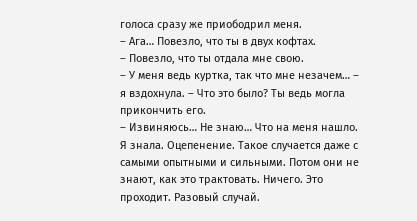голоса сразу же приободрил меня.
– Ага… Повезло, что ты в двух кофтах.
– Повезло, что ты отдала мне свою.
– У меня ведь куртка, так что мне незачем… – я вздохнула. – Что это было? Ты ведь могла прикончить его.
– Извиняюсь… Не знаю… Что на меня нашло.
Я знала. Оцепенение. Такое случается даже с самыми опытными и сильными. Потом они не знают, как это трактовать. Ничего. Это проходит. Разовый случай.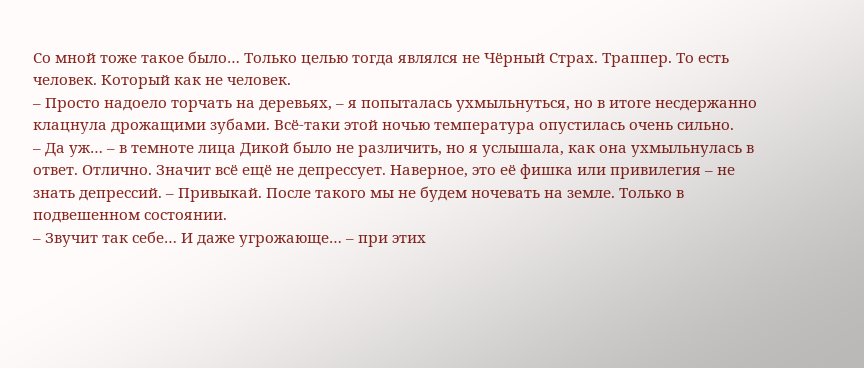Со мной тоже такое было… Только целью тогда являлся не Чёрный Страх. Траппер. То есть человек. Который как не человек.
– Просто надоело торчать на деревьях, – я попыталась ухмыльнуться, но в итоге несдержанно клацнула дрожащими зубами. Всё-таки этой ночью температура опустилась очень сильно.
– Да уж… – в темноте лица Дикой было не различить, но я услышала, как она ухмыльнулась в ответ. Отлично. Значит всё ещё не депрессует. Наверное, это её фишка или привилегия – не знать депрессий. – Привыкай. После такого мы не будем ночевать на земле. Только в подвешенном состоянии.
– Звучит так себе… И даже угрожающе… – при этих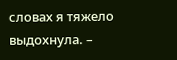словах я тяжело выдохнула. –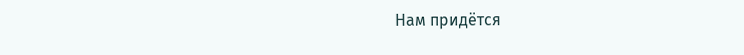Нам придётся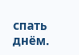спать днём.